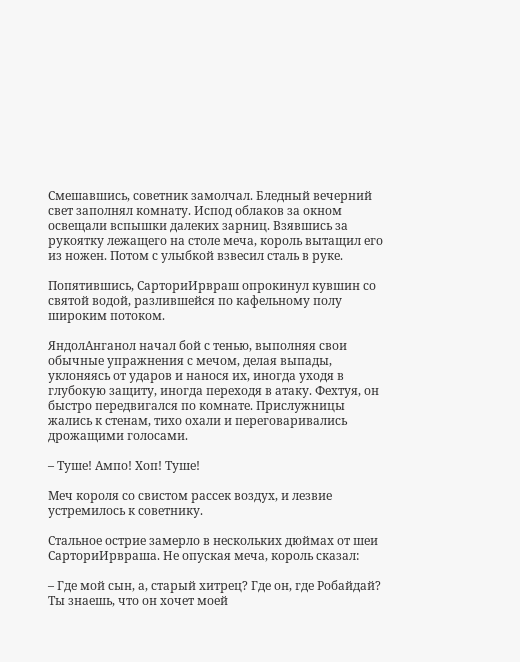Смешавшись, советник замолчал. Бледный вечерний свет заполнял комнату. Испод облаков за окном освещали вспышки далеких зарниц. Взявшись за рукоятку лежащего на столе меча, король вытащил его из ножен. Потом с улыбкой взвесил сталь в руке.

Попятившись, СарториИрвраш опрокинул кувшин со святой водой, разлившейся по кафельному полу широким потоком.

ЯндолАнганол начал бой с тенью, выполняя свои обычные упражнения с мечом, делая выпады, уклоняясь от ударов и нанося их, иногда уходя в глубокую защиту, иногда переходя в атаку. Фехтуя, он быстро передвигался по комнате. Прислужницы жались к стенам, тихо охали и переговаривались дрожащими голосами.

– Туше! Ампо! Хоп! Туше!

Меч короля со свистом рассек воздух, и лезвие устремилось к советнику.

Стальное острие замерло в нескольких дюймах от шеи СарториИрвраша. Не опуская меча, король сказал:

– Где мой сын, а, старый хитрец? Где он, где Робайдай? Ты знаешь, что он хочет моей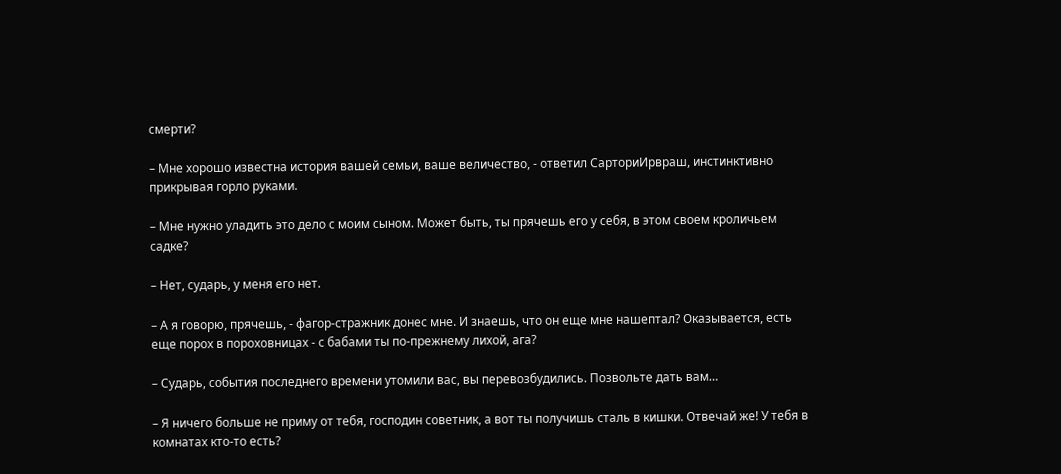смерти?

– Мне хорошо известна история вашей семьи, ваше величество, - ответил СарториИрвраш, инстинктивно прикрывая горло руками.

– Мне нужно уладить это дело с моим сыном. Может быть, ты прячешь его у себя, в этом своем кроличьем садке?

– Нет, сударь, у меня его нет.

– А я говорю, прячешь, - фагор-стражник донес мне. И знаешь, что он еще мне нашептал? Оказывается, есть еще порох в пороховницах - с бабами ты по-прежнему лихой, ага?

– Сударь, события последнего времени утомили вас, вы перевозбудились. Позвольте дать вам…

– Я ничего больше не приму от тебя, господин советник, а вот ты получишь сталь в кишки. Отвечай же! У тебя в комнатах кто-то есть?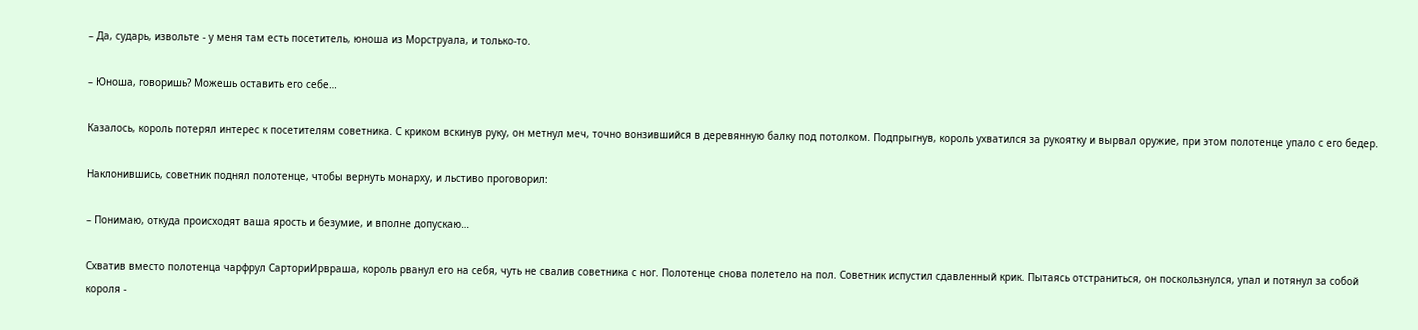– Да, сударь, извольте - у меня там есть посетитель, юноша из Морструала, и только-то.

– Юноша, говоришь? Можешь оставить его себе…

Казалось, король потерял интерес к посетителям советника. С криком вскинув руку, он метнул меч, точно вонзившийся в деревянную балку под потолком. Подпрыгнув, король ухватился за рукоятку и вырвал оружие, при этом полотенце упало с его бедер.

Наклонившись, советник поднял полотенце, чтобы вернуть монарху, и льстиво проговорил:

– Понимаю, откуда происходят ваша ярость и безумие, и вполне допускаю…

Схватив вместо полотенца чарфрул СарториИрвраша, король рванул его на себя, чуть не свалив советника с ног. Полотенце снова полетело на пол. Советник испустил сдавленный крик. Пытаясь отстраниться, он поскользнулся, упал и потянул за собой короля -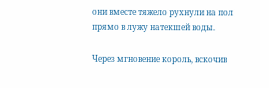они вместе тяжело рухнули на пол прямо в лужу натекшей воды.

Через мгновение король, вскочив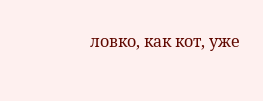ловко, как кот, уже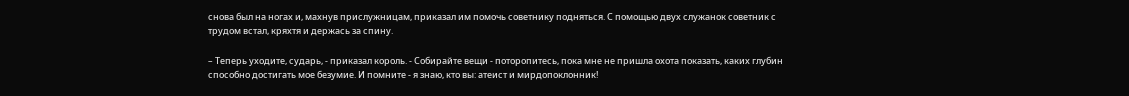снова был на ногах и, махнув прислужницам, приказал им помочь советнику подняться. С помощью двух служанок советник с трудом встал, кряхтя и держась за спину.

– Теперь уходите, сударь, - приказал король. - Собирайте вещи - поторопитесь, пока мне не пришла охота показать, каких глубин способно достигать мое безумие. И помните - я знаю, кто вы: атеист и мирдопоклонник!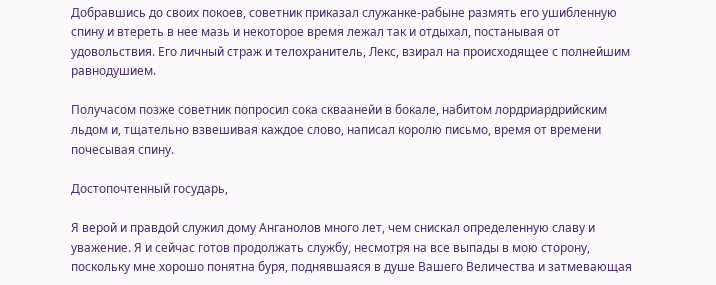Добравшись до своих покоев, советник приказал служанке-рабыне размять его ушибленную спину и втереть в нее мазь и некоторое время лежал так и отдыхал, постанывая от удовольствия. Его личный страж и телохранитель, Лекс, взирал на происходящее с полнейшим равнодушием.

Получасом позже советник попросил сока скваанейи в бокале, набитом лордриардрийским льдом и, тщательно взвешивая каждое слово, написал королю письмо, время от времени почесывая спину.

Достопочтенный государь,

Я верой и правдой служил дому Анганолов много лет, чем снискал определенную славу и уважение. Я и сейчас готов продолжать службу, несмотря на все выпады в мою сторону, поскольку мне хорошо понятна буря, поднявшаяся в душе Вашего Величества и затмевающая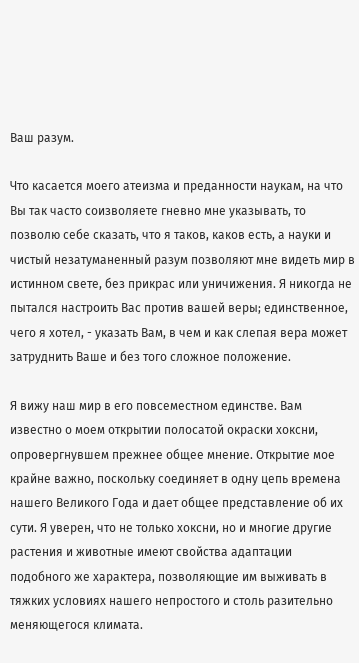Ваш разум.

Что касается моего атеизма и преданности наукам, на что Вы так часто соизволяете гневно мне указывать, то позволю себе сказать, что я таков, каков есть, а науки и чистый незатуманенный разум позволяют мне видеть мир в истинном свете, без прикрас или уничижения. Я никогда не пытался настроить Вас против вашей веры; единственное, чего я хотел, - указать Вам, в чем и как слепая вера может затруднить Ваше и без того сложное положение.

Я вижу наш мир в его повсеместном единстве. Вам известно о моем открытии полосатой окраски хоксни, опровергнувшем прежнее общее мнение. Открытие мое крайне важно, поскольку соединяет в одну цепь времена нашего Великого Года и дает общее представление об их сути. Я уверен, что не только хоксни, но и многие другие растения и животные имеют свойства адаптации подобного же характера, позволяющие им выживать в тяжких условиях нашего непростого и столь разительно меняющегося климата.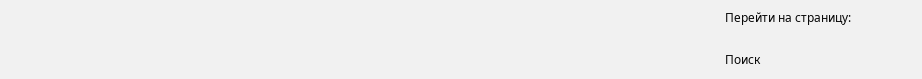Перейти на страницу:

Поиск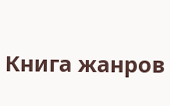Книга жанров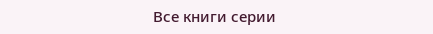Все книги серии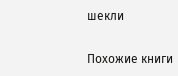шекли

Похожие книги